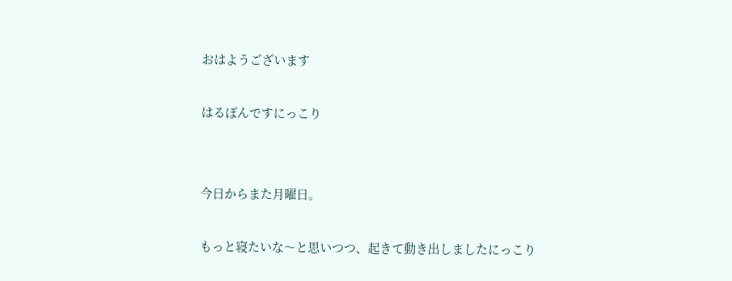おはようございます

はるぽんですにっこり


今日からまた月曜日。

もっと寝たいな〜と思いつつ、起きて動き出しましたにっこり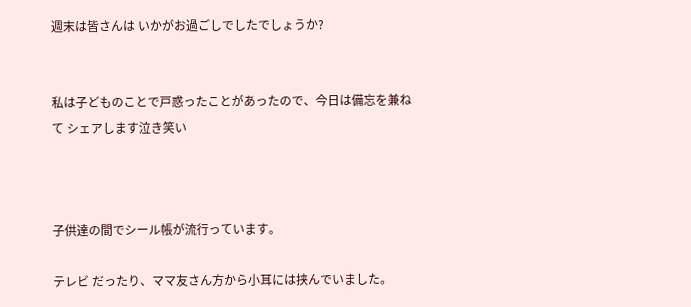週末は皆さんは いかがお過ごしでしたでしょうか?


私は子どものことで戸惑ったことがあったので、今日は備忘を兼ねて シェアします泣き笑い



子供達の間でシール帳が流行っています。

テレビ だったり、ママ友さん方から小耳には挟んでいました。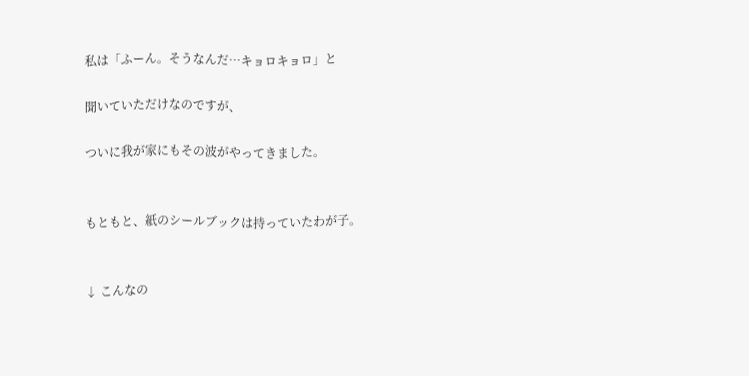私は「ふーん。そうなんだ…キョロキョロ」と

聞いていただけなのですが、

ついに我が家にもその波がやってきました。


もともと、紙のシールブックは持っていたわが子。


↓ こんなの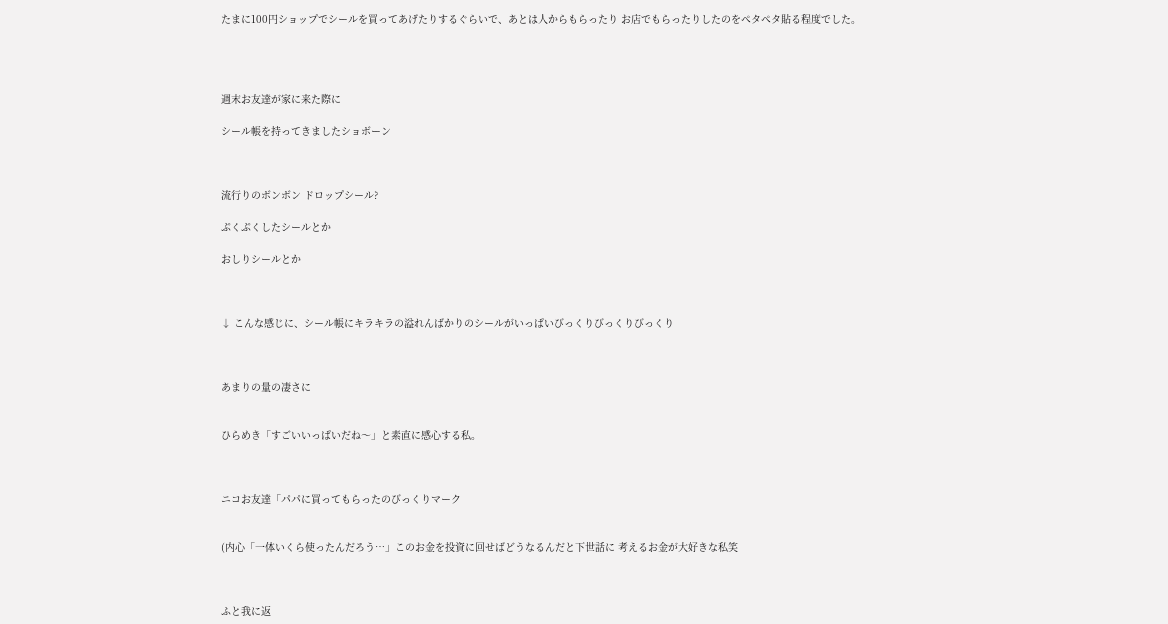たまに100円ショップでシールを買ってあげたりするぐらいで、あとは人からもらったり お店でもらったりしたのをペタペタ貼る程度でした。




週末お友達が家に来た際に

シール帳を持ってきましたショボーン



流行りのボンボン ドロップシール?

ぷくぷくしたシールとか

おしりシールとか



↓ こんな感じに、シール帳にキラキラの溢れんばかりのシールがいっぱいびっくりびっくりびっくり



あまりの量の凄さに


ひらめき「すごいいっぱいだね〜」と素直に感心する私。



ニコお友達「パパに買ってもらったのびっくりマーク


(内心「一体いくら使ったんだろう…」このお金を投資に回せばどうなるんだと下世話に 考えるお金が大好きな私笑



ふと我に返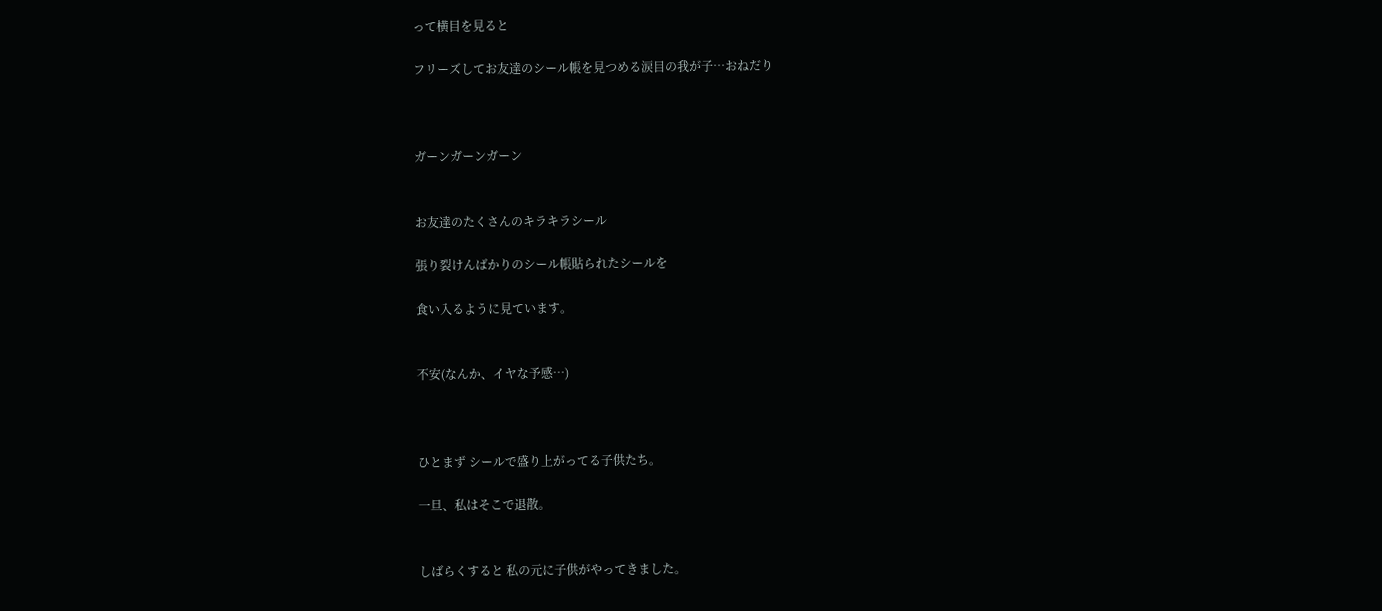って横目を見ると

フリーズしてお友達のシール帳を見つめる涙目の我が子…おねだり



ガーンガーンガーン


お友達のたくさんのキラキラシール

張り裂けんばかりのシール帳貼られたシールを

食い入るように見ています。


不安(なんか、イヤな予感…)



ひとまず シールで盛り上がってる子供たち。

一旦、私はそこで退散。


しばらくすると 私の元に子供がやってきました。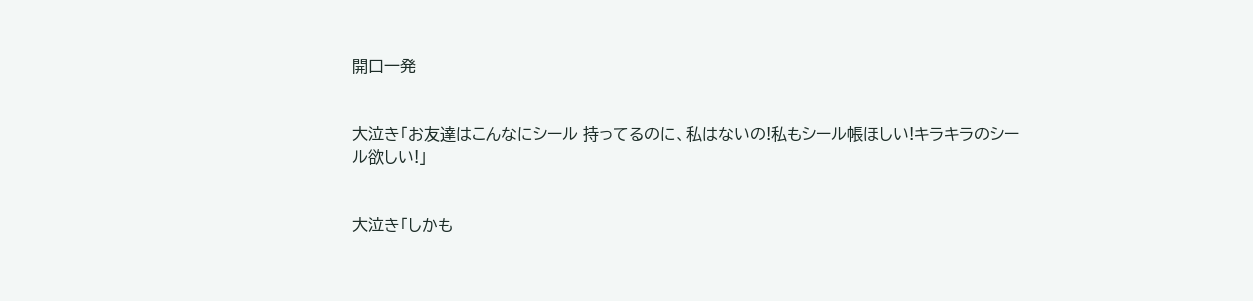開口一発


大泣き「お友達はこんなにシール 持ってるのに、私はないの!私もシール帳ほしい!キラキラのシール欲しい!」


大泣き「しかも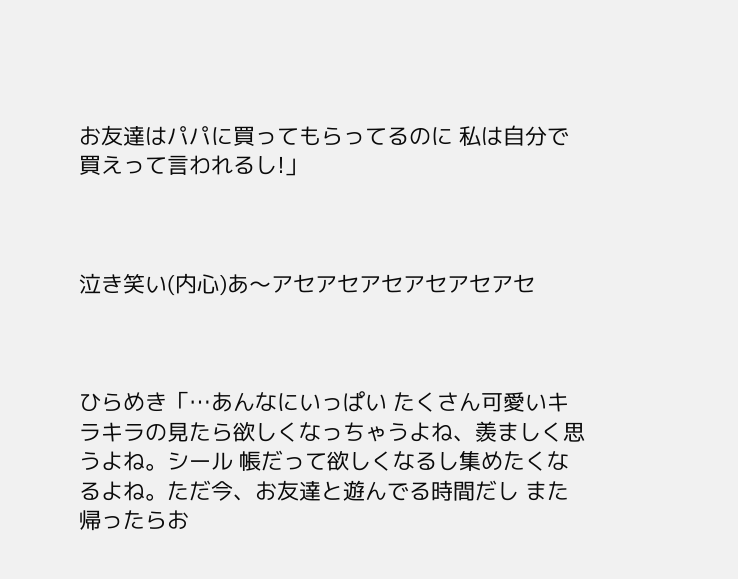お友達はパパに買ってもらってるのに 私は自分で買えって言われるし!」



泣き笑い(内心)あ〜アセアセアセアセアセアセ



ひらめき「…あんなにいっぱい たくさん可愛いキラキラの見たら欲しくなっちゃうよね、羨ましく思うよね。シール 帳だって欲しくなるし集めたくなるよね。ただ今、お友達と遊んでる時間だし また帰ったらお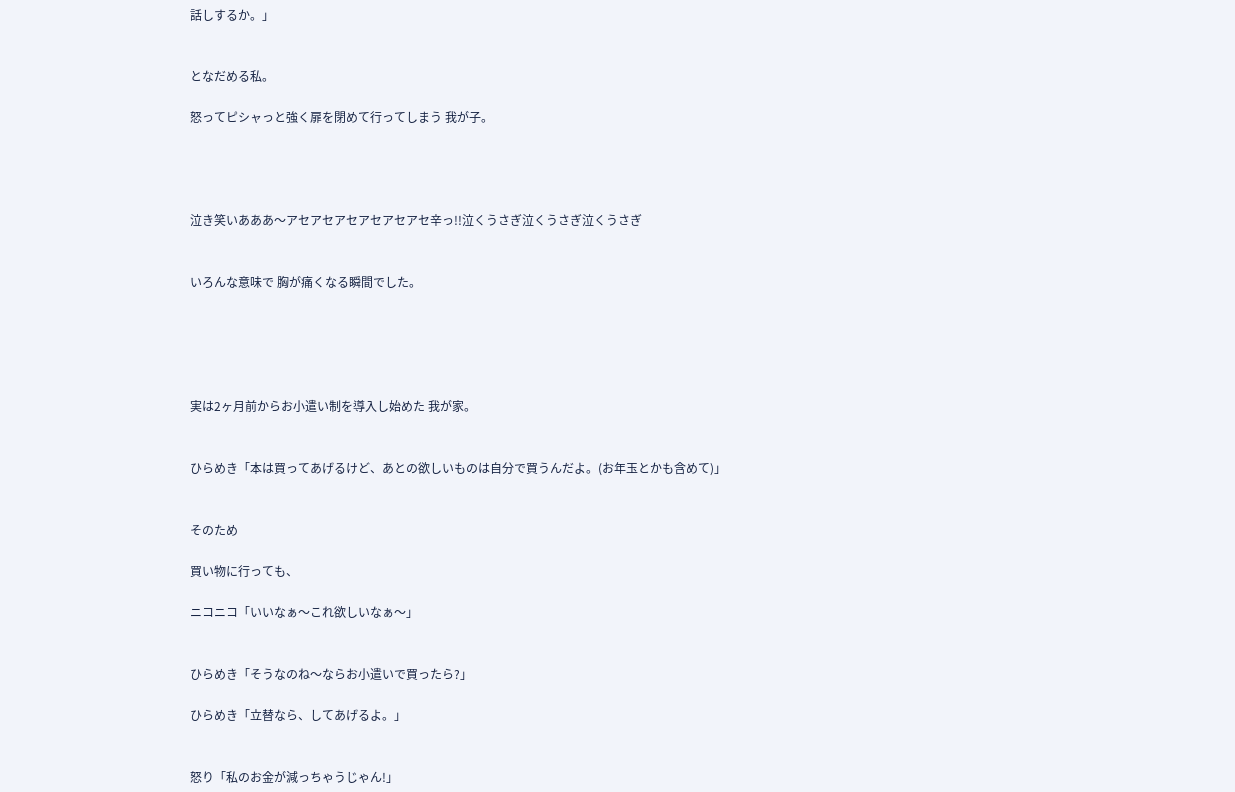話しするか。」


となだめる私。

怒ってピシャっと強く扉を閉めて行ってしまう 我が子。




泣き笑いあああ〜アセアセアセアセアセアセ辛っ!!泣くうさぎ泣くうさぎ泣くうさぎ


いろんな意味で 胸が痛くなる瞬間でした。





実は2ヶ月前からお小遣い制を導入し始めた 我が家。


ひらめき「本は買ってあげるけど、あとの欲しいものは自分で買うんだよ。(お年玉とかも含めて)」


そのため

買い物に行っても、

ニコニコ「いいなぁ〜これ欲しいなぁ〜」


ひらめき「そうなのね〜ならお小遣いで買ったら?」

ひらめき「立替なら、してあげるよ。」


怒り「私のお金が減っちゃうじゃん!」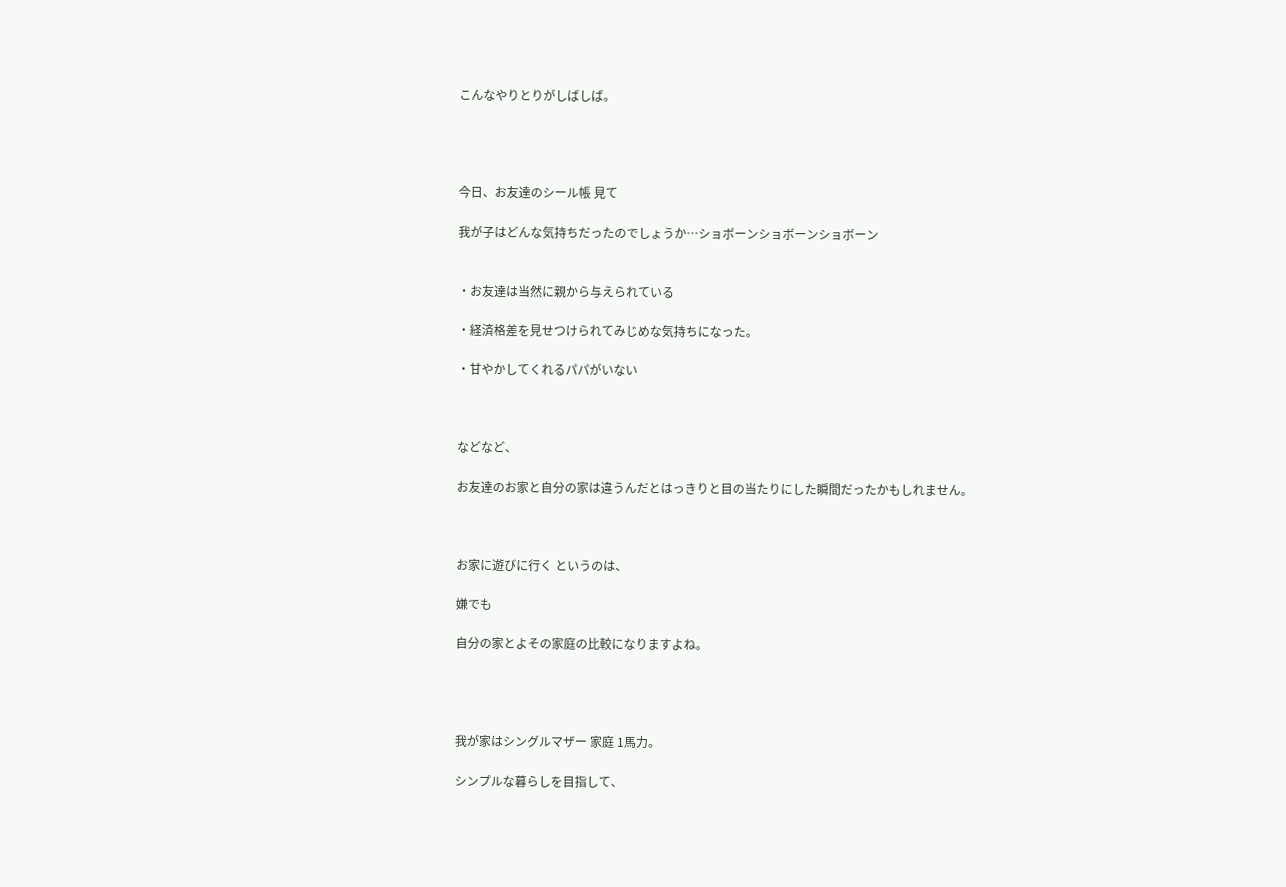こんなやりとりがしばしば。




今日、お友達のシール帳 見て

我が子はどんな気持ちだったのでしょうか…ショボーンショボーンショボーン


・お友達は当然に親から与えられている

・経済格差を見せつけられてみじめな気持ちになった。

・甘やかしてくれるパパがいない



などなど、

お友達のお家と自分の家は違うんだとはっきりと目の当たりにした瞬間だったかもしれません。



お家に遊びに行く というのは、

嫌でも

自分の家とよその家庭の比較になりますよね。




我が家はシングルマザー 家庭 1馬力。

シンプルな暮らしを目指して、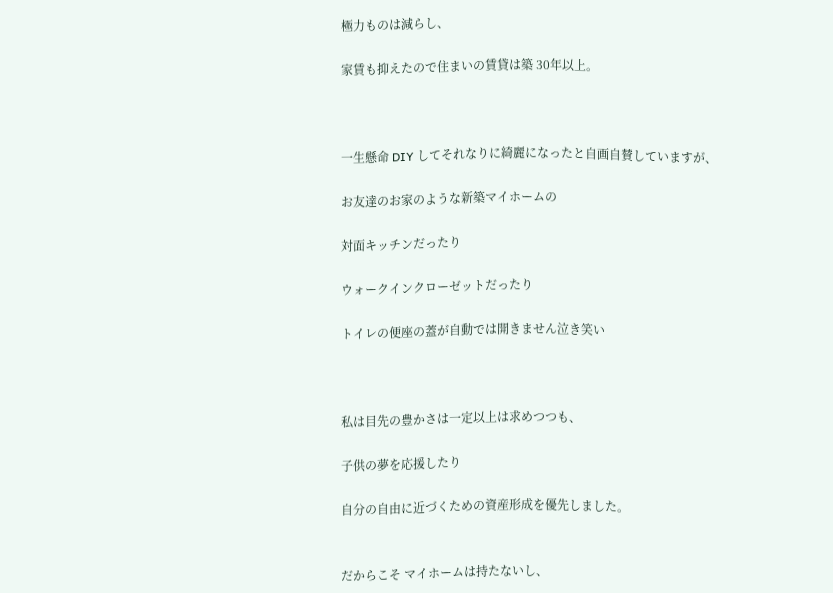極力ものは減らし、

家賃も抑えたので住まいの賃貸は築 30年以上。



一生懸命 DIY してそれなりに綺麗になったと自画自賛していますが、

お友達のお家のような新築マイホームの

対面キッチンだったり

ウォークインクローゼットだったり

トイレの便座の蓋が自動では開きません泣き笑い



私は目先の豊かさは一定以上は求めつつも、

子供の夢を応援したり

自分の自由に近づくための資産形成を優先しました。


だからこそ マイホームは持たないし、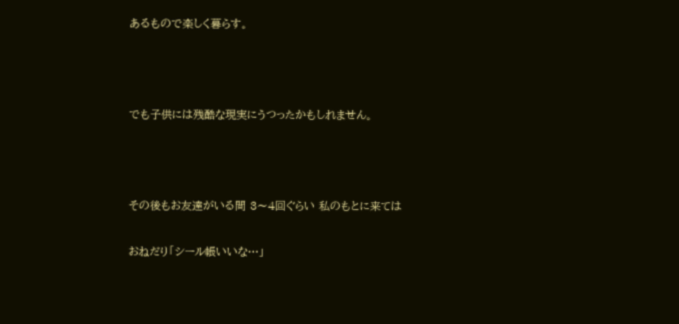あるもので楽しく暮らす。



でも子供には残酷な現実にうつったかもしれません。



その後もお友達がいる間 3〜4回ぐらい 私のもとに来ては

おねだり「シール帳いいな…」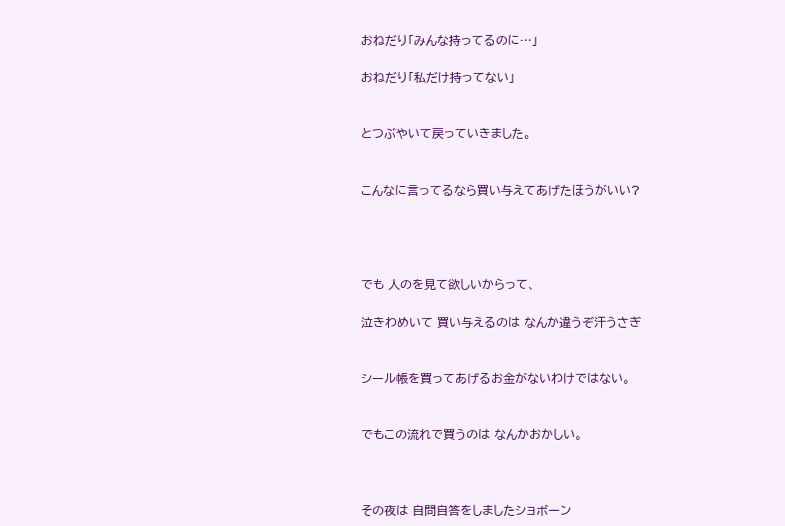おねだり「みんな持ってるのに…」

おねだり「私だけ持ってない」


とつぶやいて戻っていきました。


こんなに言ってるなら買い与えてあげたほうがいい?




でも 人のを見て欲しいからって、

泣きわめいて 買い与えるのは なんか違うぞ汗うさぎ


シール帳を買ってあげるお金がないわけではない。


でもこの流れで買うのは なんかおかしい。



その夜は 自問自答をしましたショボーン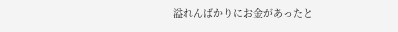溢れんばかりにお金があったと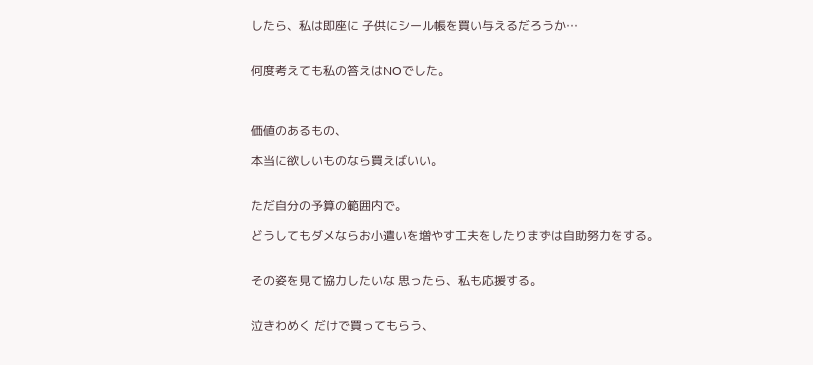したら、私は即座に 子供にシール帳を買い与えるだろうか…


何度考えても私の答えはNOでした。



価値のあるもの、

本当に欲しいものなら買えばいい。


ただ自分の予算の範囲内で。

どうしてもダメならお小遣いを増やす工夫をしたりまずは自助努力をする。


その姿を見て協力したいな 思ったら、私も応援する。


泣きわめく だけで買ってもらう、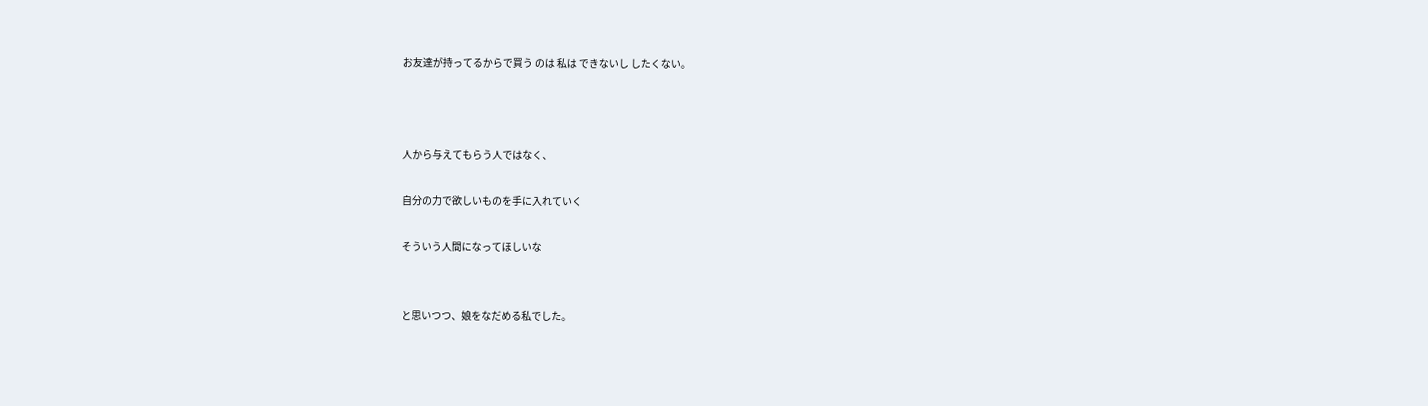お友達が持ってるからで買う のは 私は できないし したくない。



人から与えてもらう人ではなく、

自分の力で欲しいものを手に入れていく

そういう人間になってほしいな


と思いつつ、娘をなだめる私でした。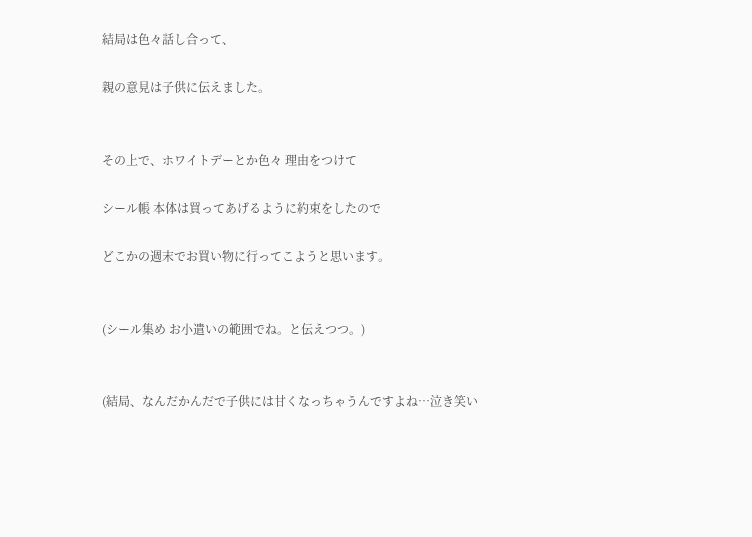結局は色々話し合って、

親の意見は子供に伝えました。


その上で、ホワイトデーとか色々 理由をつけて

シール帳 本体は買ってあげるように約束をしたので

どこかの週末でお買い物に行ってこようと思います。


(シール集め お小遣いの範囲でね。と伝えつつ。)


(結局、なんだかんだで子供には甘くなっちゃうんですよね…泣き笑い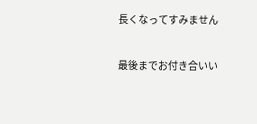長くなってすみません

最後までお付き合いい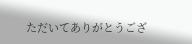ただいてありがとうござ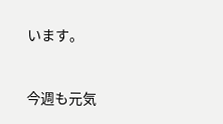います。


今週も元気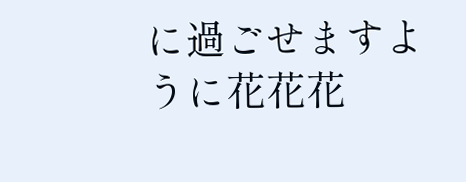に過ごせますように花花花